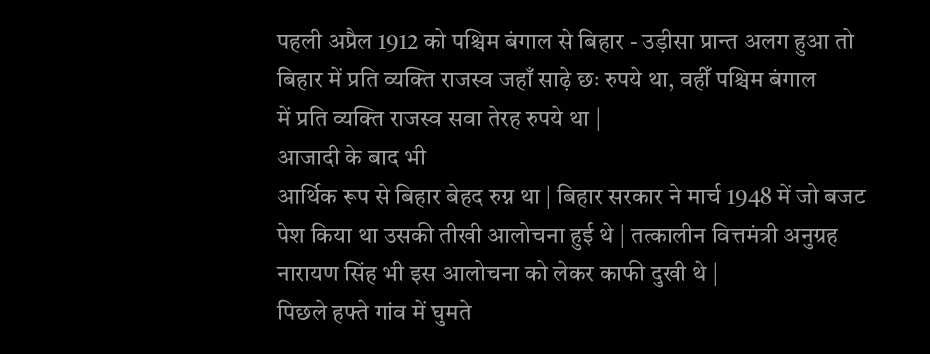पहली अप्रैल 1912 को पश्चिम बंगाल से बिहार - उड़ीसा प्रान्त अलग हुआ तो
बिहार में प्रति व्यक्ति राजस्व जहाँ साढ़े छः रुपये था, वहीँ पश्चिम बंगाल
में प्रति व्यक्ति राजस्व सवा तेरह रुपये था |
आजादी के बाद भी
आर्थिक रूप से बिहार बेहद रुग्न था | बिहार सरकार ने मार्च 1948 में जो बजट
पेश किया था उसकी तीखी आलोचना हुई थे | तत्कालीन वित्तमंत्री अनुग्रह
नारायण सिंह भी इस आलोचना को लेकर काफी दुखी थे |
पिछले हफ्ते गांव में घुमते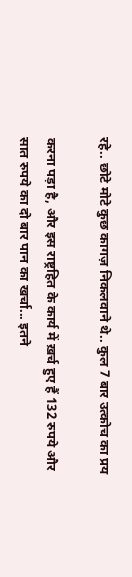रहे.. छोटे मोटे कुछ कागज़ निकलवाने थे.. कुल 7 बार उत्कोच का प्रय

करना पड़ा है, और इस राष्ट्रहित के कार्य में ख़र्च हुए हैं 132 रुपये और
सात रुपये का दो बार पान का खर्चा... इतने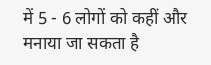में 5 - 6 लोगों को कहीं और
मनाया जा सकता है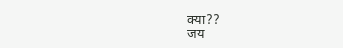क्या??
जय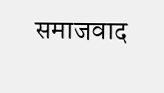समाजवाद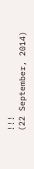!!!
(22 September, 2014)